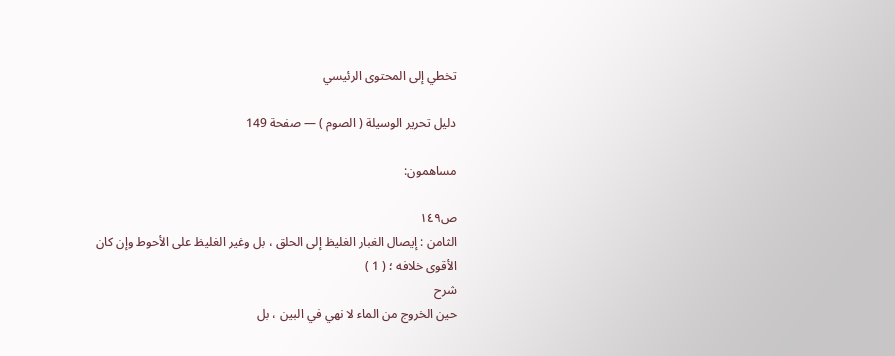تخطي إلى المحتوى الرئيسي

دليل تحرير الوسيلة ( الصوم ) — صفحة 149

مساهمون:

ص١٤٩
الثامن : إيصال الغبار الغليظ إلى الحلق ، بل وغير الغليظ على الأحوط وإن كان الأقوى خلافه ؛ ( 1 )
شرح
حين الخروج من الماء لا نهي في البين ، بل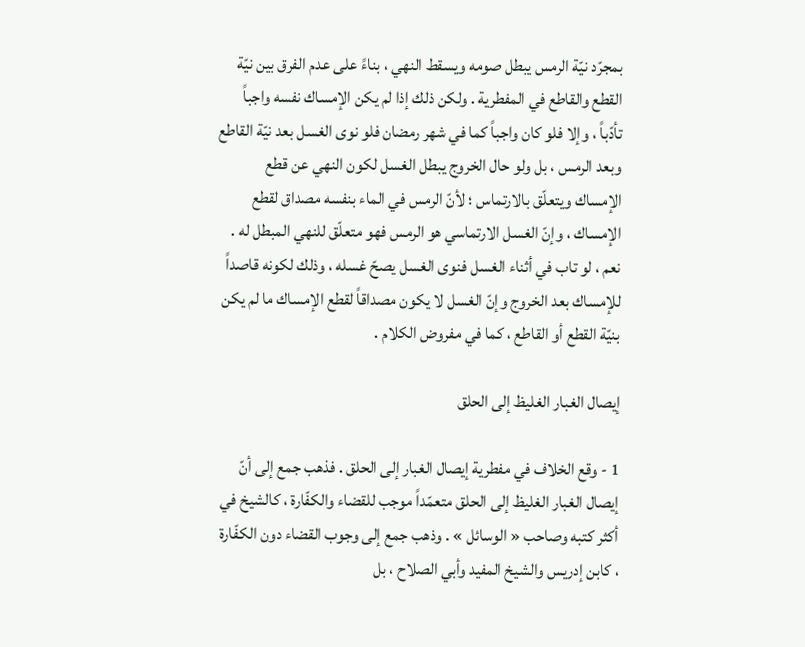بمجرّد نيّة الرمس يبطل صومه ويسقط النهي ، بناءً على عدم الفرق بين نيّة القطع والقاطع في المفطرية . ولكن ذلك إذا لم يكن الإمساك نفسه واجباً تأدّباً ، وإلا فلو كان واجباً كما في شهر رمضان فلو نوى الغسل بعد نيّة القاطع وبعد الرمس ، بل ولو حال الخروج يبطل الغسل لكون النهي عن قطع الإمساك ويتعلّق بالارتماس ؛ لأنّ الرمس في الماء بنفسه مصداق لقطع الإمساك ، وإنّ الغسل الارتماسي هو الرمس فهو متعلّق للنهي المبطل له . نعم ، لو تاب في أثناء الغسل فنوى الغسل يصحّ غسله ، وذلك لكونه قاصداً للإمساك بعد الخروج وإنّ الغسل لا يكون مصداقاً لقطع الإمساك ما لم يكن بنيّة القطع أو القاطع ، كما في مفروض الكلام .

إيصال الغبار الغليظ إلى الحلق

1 - وقع الخلاف في مفطرية إيصال الغبار إلى الحلق . فذهب جمع إلى أنّ إيصال الغبار الغليظ إلى الحلق متعمّداً موجب للقضاء والكفّارة ، كالشيخ في أكثر كتبه وصاحب « الوسائل » . وذهب جمع إلى وجوب القضاء دون الكفّارة ، كابن إدريس والشيخ المفيد وأبي الصلاح ، بل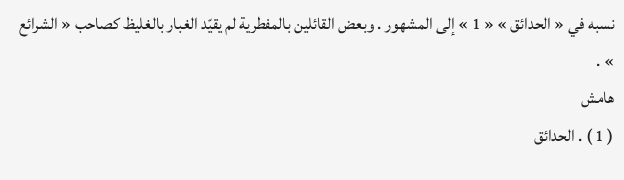نسبه في « الحدائق » « 1 » إلى المشهور . وبعض القائلين بالمفطرية لم يقيّد الغبار بالغليظ كصاحب « الشرائع » .
هامش
( 1 ) . الحدائق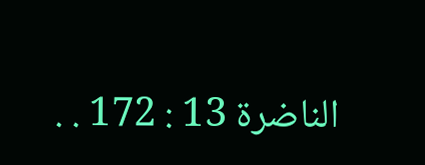الناضرة 13 : 172 . .